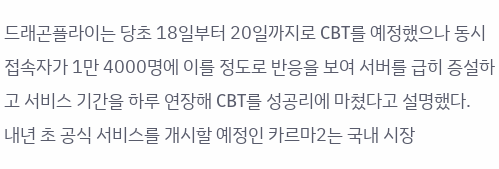드래곤플라이는 당초 18일부터 20일까지로 CBT를 예정했으나 동시접속자가 1만 4000명에 이를 정도로 반응을 보여 서버를 급히 증설하고 서비스 기간을 하루 연장해 CBT를 성공리에 마쳤다고 설명했다.
내년 초 공식 서비스를 개시할 예정인 카르마2는 국내 시장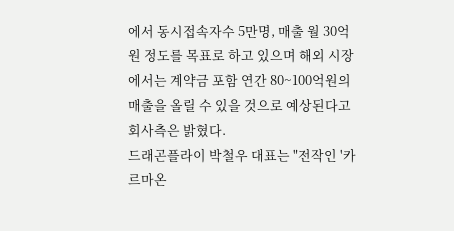에서 동시접속자수 5만명, 매출 월 30억원 정도를 목표로 하고 있으며 해외 시장에서는 계약금 포함 연간 80~100억원의 매출을 올릴 수 있을 것으로 예상된다고 회사측은 밝혔다.
드래곤플라이 박철우 대표는 "전작인 '카르마온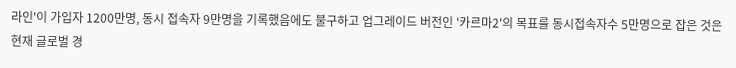라인'이 가입자 1200만명, 동시 접속자 9만명을 기록했음에도 불구하고 업그레이드 버전인 '카르마2'의 목표를 동시접속자수 5만명으로 잡은 것은 현재 글로벌 경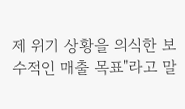제 위기 상황을 의식한 보수적인 매출 목표"라고 말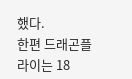했다.
한편 드래곤플라이는 18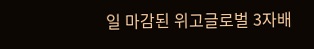일 마감된 위고글로벌 3자배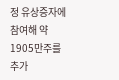정 유상증자에 참여해 약 1905만주를 추가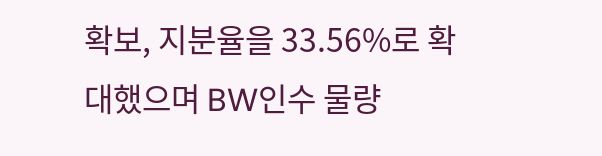확보, 지분율을 33.56%로 확대했으며 BW인수 물량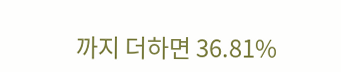까지 더하면 36.81%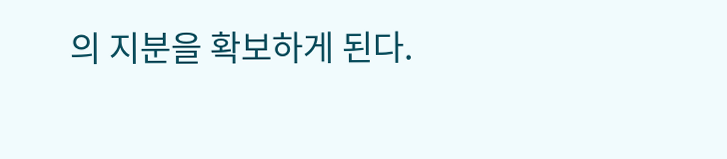의 지분을 확보하게 된다.